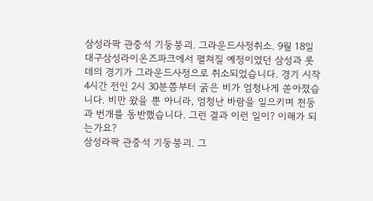삼성라팍 관중석 기둥붕괴. 그라운드사정취소. 9월 18일 대구삼성라이온즈파크에서 펼쳐질 예정이였던 삼성과 롯데의 경기가 그라운드사정으로 취소되었습니다. 경기 시작 4시간 전인 2시 30분쯤부터 굵은 비가 엄청나게 쏟아졌습니다. 비만 왔을 뿐 아니라, 엄청난 바람을 일으키며 천둥과 번개를 동반했습니다. 그런 결과 이런 일이? 이해가 되는가요?
삼성라팍 관중석 기둥붕괴. 그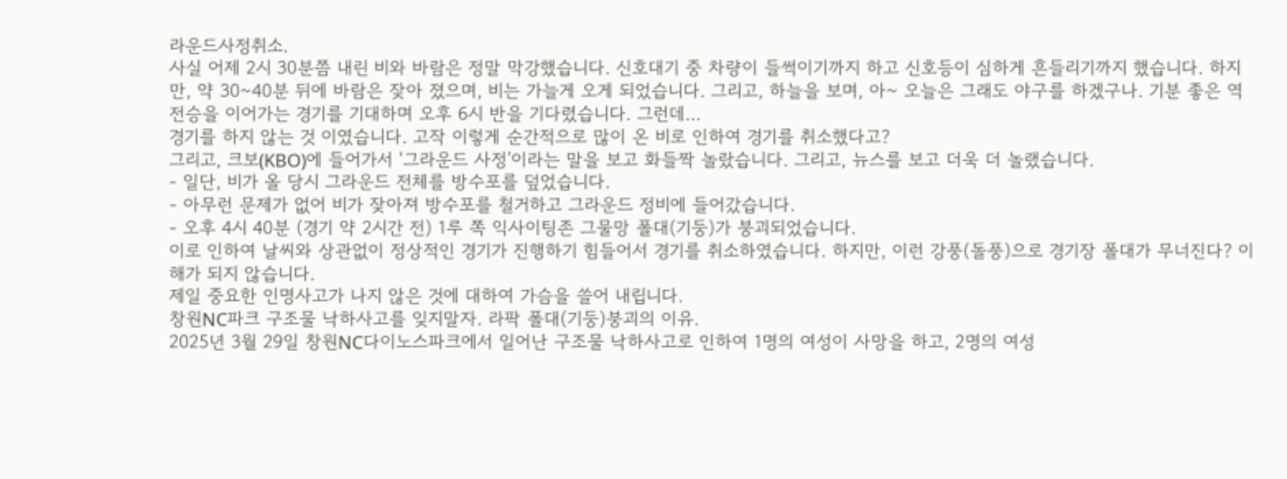라운드사정취소.
사실 어제 2시 30분쯤 내린 비와 바람은 정말 막강했습니다. 신호대기 중 차량이 들썩이기까지 하고 신호등이 심하게 흔들리기까지 했습니다. 하지만, 약 30~40분 뒤에 바람은 잦아 졌으며, 비는 가늘게 오게 되었습니다. 그리고, 하늘을 보며, 아~ 오늘은 그래도 야구를 하겠구나. 기분 좋은 역전승을 이어가는 경기를 기대하며 오후 6시 반을 기다렸습니다. 그런데…
경기를 하지 않는 것 이였습니다. 고작 이렇게 순간적으로 많이 온 비로 인하여 경기를 취소했다고?
그리고, 크보(KBO)에 들어가서 ‘그라운드 사정’이라는 말을 보고 화들짝 놀랐습니다. 그리고, 뉴스를 보고 더욱 더 놀랬습니다.
- 일단, 비가 올 당시 그라운드 전체를 방수포를 덮었습니다.
- 아무런 문제가 없어 비가 잦아져 방수포를 철거하고 그라운드 정비에 들어갔습니다.
- 오후 4시 40분 (경기 약 2시간 전) 1루 쪽 익사이팅존 그물망 폴대(기둥)가 붕괴되었습니다.
이로 인하여 날씨와 상관없이 정상적인 경기가 진행하기 힘들어서 경기를 취소하였습니다. 하지만, 이런 강풍(돌풍)으로 경기장 폴대가 무너진다? 이해가 되지 않습니다.
제일 중요한 인명사고가 나지 않은 것에 대하여 가슴을 쓸어 내립니다.
창원NC파크 구조물 낙하사고를 잊지말자. 라팍 폴대(기둥)붕괴의 이유.
2025년 3월 29일 창원NC다이노스파크에서 일어난 구조물 낙하사고로 인하여 1명의 여성이 사망을 하고, 2명의 여성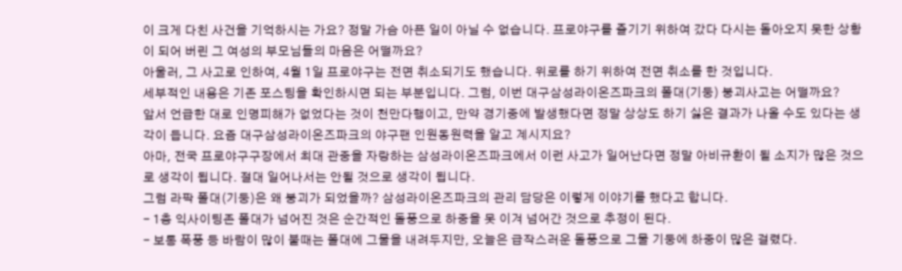이 크게 다친 사건을 기억하시는 가요? 정말 가슴 아픈 일이 아닐 수 없습니다. 프로야구를 즐기기 위하여 갔다 다시는 돌아오지 못한 상황이 되어 버린 그 여성의 부모님들의 마음은 어떨까요?
아울러, 그 사고로 인하여, 4월 1일 프로야구는 전면 취소되기도 했습니다. 위로를 하기 위하여 전면 취소를 한 것입니다.
세부적인 내용은 기존 포스팅을 확인하시면 되는 부분입니다. 그럼, 이번 대구삼성라이온즈파크의 폴대(기둥) 붕괴사고는 어떨까요?
앞서 언급한 대로 인명피해가 없었다는 것이 천만다행이고, 만약 경기중에 발생했다면 정말 상상도 하기 싫은 결과가 나올 수도 있다는 생각이 듭니다. 요즘 대구삼성라이온즈파크의 야구팬 인원동원력을 알고 계시지요?
아마, 전국 프로야구구장에서 최대 관중을 자랑하는 삼성라이온즈파크에서 이런 사고가 일어난다면 정말 아비규환이 될 소지가 많은 것으로 생각이 됩니다. 절대 일어나서는 안될 것으로 생각이 됩니다.
그럼 라팍 폴대(기둥)은 왜 붕괴가 되었을까? 삼성라이온즈파크의 관리 담당은 이렇게 이야기를 했다고 합니다.
- 1층 익사이팅존 폴대가 넘어진 것은 순간적인 돌풍으로 하중을 못 이겨 넘어간 것으로 추정이 된다.
- 보통 폭풍 등 바람이 많이 불때는 폴대에 그물을 내려두지만, 오늘은 급작스러운 돌풍으로 그물 기둥에 하중이 많은 걸렸다.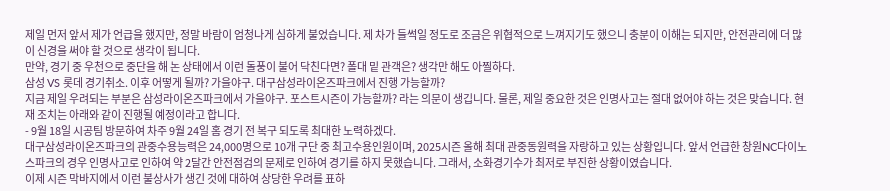제일 먼저 앞서 제가 언급을 했지만, 정말 바람이 엄청나게 심하게 불었습니다. 제 차가 들썩일 정도로 조금은 위협적으로 느껴지기도 했으니 충분이 이해는 되지만, 안전관리에 더 많이 신경을 써야 할 것으로 생각이 됩니다.
만약, 경기 중 우천으로 중단을 해 논 상태에서 이런 돌풍이 불어 닥친다면? 폴대 밑 관객은? 생각만 해도 아찔하다.
삼성 VS 롯데 경기취소. 이후 어떻게 될까? 가을야구. 대구삼성라이온즈파크에서 진행 가능할까?
지금 제일 우려되는 부분은 삼성라이온즈파크에서 가을야구. 포스트시즌이 가능할까? 라는 의문이 생깁니다. 물론, 제일 중요한 것은 인명사고는 절대 없어야 하는 것은 맞습니다. 현재 조치는 아래와 같이 진행될 예정이라고 합니다.
- 9월 18일 시공팀 방문하여 차주 9월 24일 홈 경기 전 복구 되도록 최대한 노력하겠다.
대구삼성라이온즈파크의 관중수용능력은 24,000명으로 10개 구단 중 최고수용인원이며, 2025시즌 올해 최대 관중동원력을 자랑하고 있는 상황입니다. 앞서 언급한 창원NC다이노스파크의 경우 인명사고로 인하여 약 2달간 안전점검의 문제로 인하여 경기를 하지 못했습니다. 그래서, 소화경기수가 최저로 부진한 상황이였습니다.
이제 시즌 막바지에서 이런 불상사가 생긴 것에 대하여 상당한 우려를 표하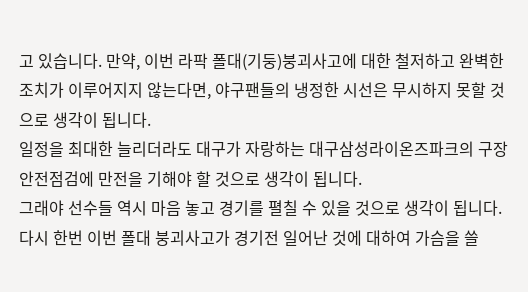고 있습니다. 만약, 이번 라팍 폴대(기둥)붕괴사고에 대한 철저하고 완벽한 조치가 이루어지지 않는다면, 야구팬들의 냉정한 시선은 무시하지 못할 것으로 생각이 됩니다.
일정을 최대한 늘리더라도 대구가 자랑하는 대구삼성라이온즈파크의 구장 안전점검에 만전을 기해야 할 것으로 생각이 됩니다.
그래야 선수들 역시 마음 놓고 경기를 펼칠 수 있을 것으로 생각이 됩니다.
다시 한번 이번 폴대 붕괴사고가 경기전 일어난 것에 대하여 가슴을 쓸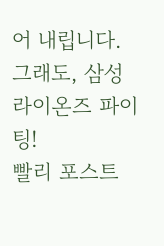어 내립니다. 그래도, 삼성라이온즈 파이팅!
빨리 포스트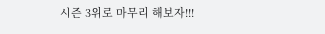시즌 3위로 마무리 해보자!!!